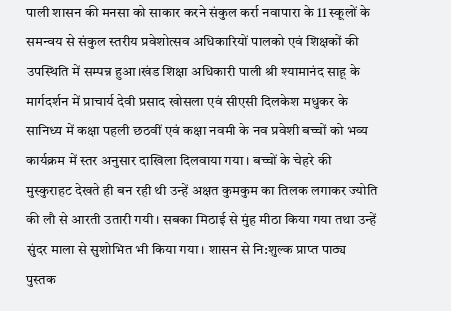पाली शासन की मनसा को साकार करने संकुल कर्रा नवापारा के 11 स्कूलों के समन्वय से संकुल स्तरीय प्रवेशोत्सव अधिकारियों पालको एवं शिक्षकों की उपस्थिति में सम्पन्न हुआ।खंड शिक्षा अधिकारी पाली श्री श्यामानंद साहू के मार्गदर्शन में प्राचार्य देवी प्रसाद खोसला एवं सीएसी दिलकेश मधुकर के सानिध्य में कक्षा पहली छठवीं एवं कक्षा नवमी के नव प्रवेशी बच्चों को भव्य कार्यक्रम में स्तर अनुसार दाखिला दिलवाया गया। बच्चों के चेहरे की मुस्कुराहट देखते ही बन रही थी उन्हें अक्षत कुमकुम का तिलक लगाकर ज्योति की लौ से आरती उतारी गयी। सबका मिठाई से मुंह मीठा किया गया तथा उन्हें सुंदर माला से सुशोभित भी किया गया। शासन से नि:शुल्क प्राप्त पाठ्य पुस्तक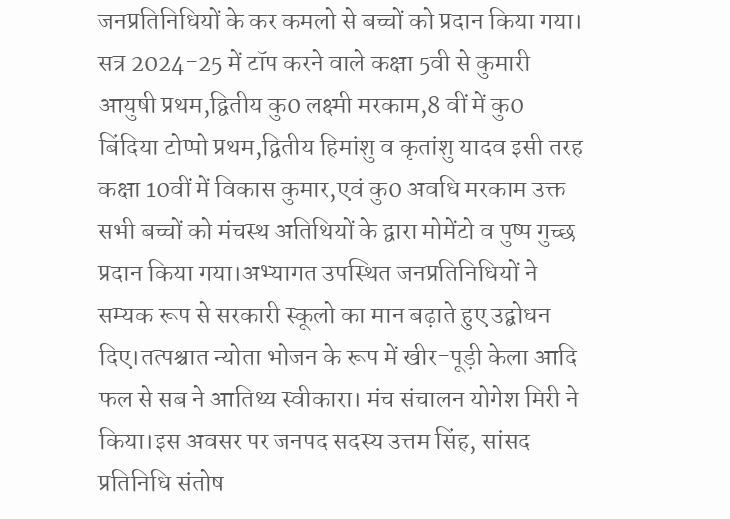जनप्रतिनिधियों के कर कमलो से बच्चों को प्रदान किया गया। सत्र 2024-25 में टॉप करने वाले कक्षा 5वी से कुमारी आयुषी प्रथम,द्वितीय कु0 लक्ष्मी मरकाम,8 वीं में कु0 बिंदिया टोप्पो प्रथम,द्वितीय हिमांशु व कृतांशु यादव इसी तरह कक्षा 10वीं में विकास कुमार,एवं कु0 अवधि मरकाम उक्त सभी बच्चों को मंचस्थ अतिथियों के द्वारा मोमेंटो व पुष्प गुच्छ प्रदान किया गया।अभ्यागत उपस्थित जनप्रतिनिधियों ने सम्यक रूप से सरकारी स्कूलो का मान बढ़ाते हुए उद्बोधन दिए।तत्पश्चात न्योता भोजन के रूप में खीर-पूड़ी केला आदि फल से सब ने आतिथ्य स्वीकारा। मंच संचालन योगेश मिरी ने किया।इस अवसर पर जनपद सदस्य उत्तम सिंह, सांसद प्रतिनिधि संतोष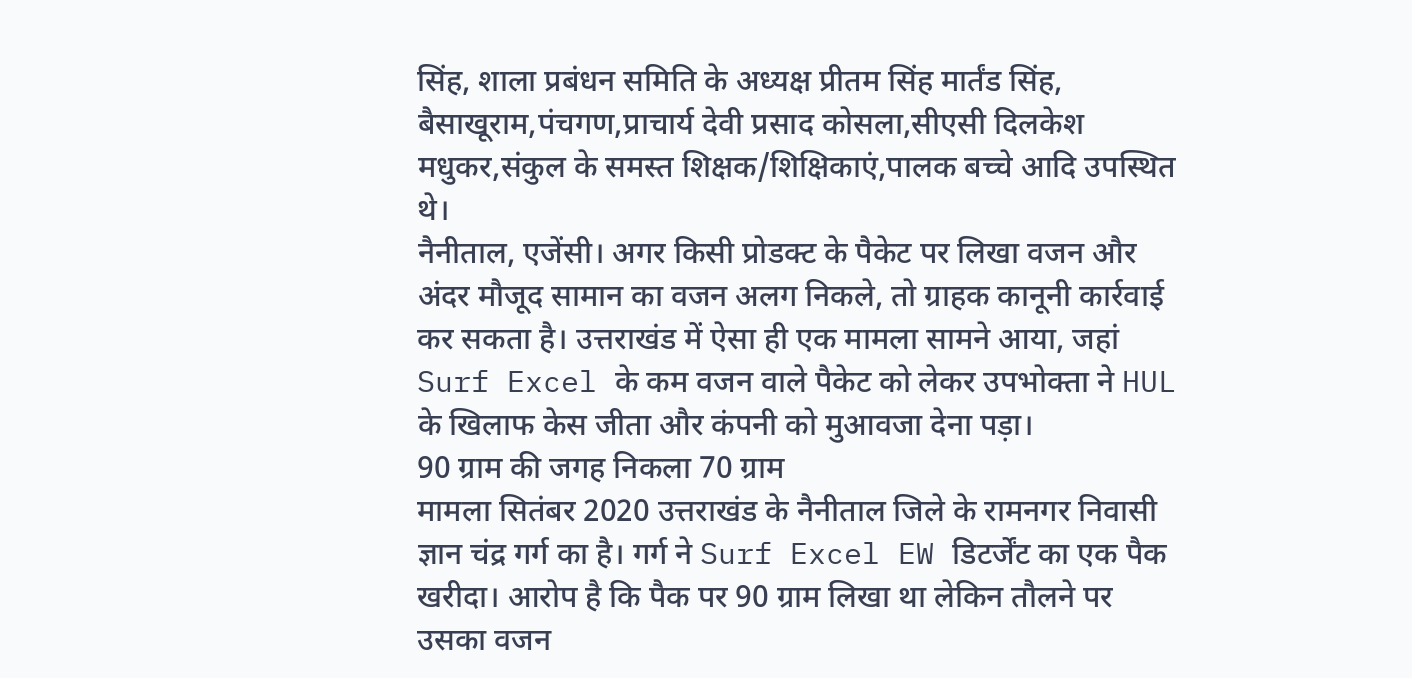सिंह, शाला प्रबंधन समिति के अध्यक्ष प्रीतम सिंह मार्तंड सिंह, बैसाखूराम,पंचगण,प्राचार्य देवी प्रसाद कोसला,सीएसी दिलकेश मधुकर,संकुल के समस्त शिक्षक/शिक्षिकाएं,पालक बच्चे आदि उपस्थित थे।
नैनीताल, एजेंसी। अगर किसी प्रोडक्ट के पैकेट पर लिखा वजन और अंदर मौजूद सामान का वजन अलग निकले, तो ग्राहक कानूनी कार्रवाई कर सकता है। उत्तराखंड में ऐसा ही एक मामला सामने आया, जहां Surf Excel के कम वजन वाले पैकेट को लेकर उपभोक्ता ने HUL के खिलाफ केस जीता और कंपनी को मुआवजा देना पड़ा।
90 ग्राम की जगह निकला 70 ग्राम
मामला सितंबर 2020 उत्तराखंड के नैनीताल जिले के रामनगर निवासी ज्ञान चंद्र गर्ग का है। गर्ग ने Surf Excel EW डिटर्जेंट का एक पैक खरीदा। आरोप है कि पैक पर 90 ग्राम लिखा था लेकिन तौलने पर उसका वजन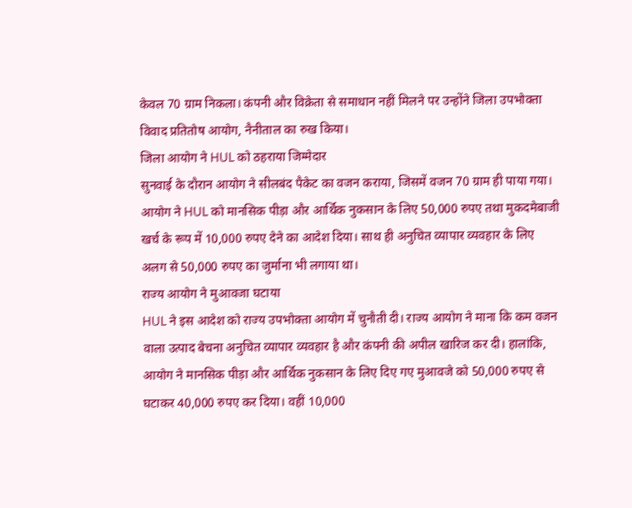केवल 70 ग्राम निकला। कंपनी और विक्रेता से समाधान नहीं मिलने पर उन्होंने जिला उपभोक्ता विवाद प्रतितोष आयोग, नैनीताल का रुख किया।
जिला आयोग ने HUL को ठहराया जिम्मेदार
सुनवाई के दौरान आयोग ने सीलबंद पैकेट का वजन कराया, जिसमें वजन 70 ग्राम ही पाया गया। आयोग ने HUL को मानसिक पीड़ा और आर्थिक नुकसान के लिए 50,000 रुपए तथा मुकदमेबाजी खर्च के रूप में 10,000 रुपए देने का आदेश दिया। साथ ही अनुचित व्यापार व्यवहार के लिए अलग से 50,000 रुपए का जुर्माना भी लगाया था।
राज्य आयोग ने मुआवजा घटाया
HUL ने इस आदेश को राज्य उपभोक्ता आयोग में चुनौती दी। राज्य आयोग ने माना कि कम वजन वाला उत्पाद बेचना अनुचित व्यापार व्यवहार है और कंपनी की अपील खारिज कर दी। हालांकि, आयोग ने मानसिक पीड़ा और आर्थिक नुकसान के लिए दिए गए मुआवजे को 50,000 रुपए से घटाकर 40,000 रुपए कर दिया। वहीं 10,000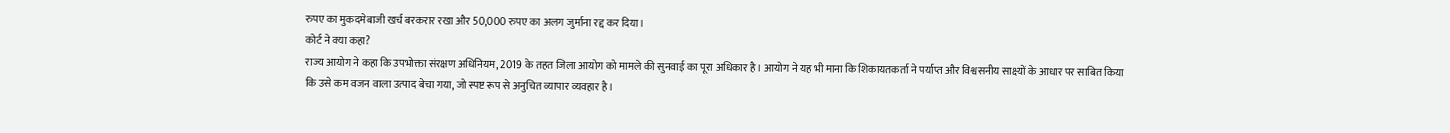रुपए का मुकदमेबाजी खर्च बरकरार रखा और 50,000 रुपए का अलग जुर्माना रद्द कर दिया।
कोर्ट ने क्या कहा?
राज्य आयोग ने कहा कि उपभोक्ता संरक्षण अधिनियम, 2019 के तहत जिला आयोग को मामले की सुनवाई का पूरा अधिकार है। आयोग ने यह भी माना कि शिकायतकर्ता ने पर्याप्त और विश्वसनीय साक्ष्यों के आधार पर साबित किया कि उसे कम वजन वाला उत्पाद बेचा गया, जो स्पष्ट रूप से अनुचित व्यापार व्यवहार है।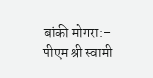बांकी मोगरा:– पीएम श्री स्वामी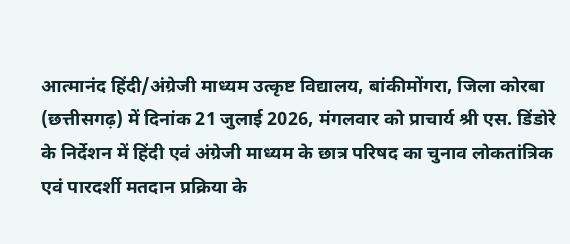आत्मानंद हिंदी/अंग्रेजी माध्यम उत्कृष्ट विद्यालय, बांकीमोंगरा, जिला कोरबा (छत्तीसगढ़) में दिनांक 21 जुलाई 2026, मंगलवार को प्राचार्य श्री एस. डिंडोरे के निर्देशन में हिंदी एवं अंग्रेजी माध्यम के छात्र परिषद का चुनाव लोकतांत्रिक एवं पारदर्शी मतदान प्रक्रिया के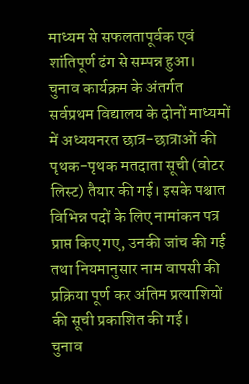माध्यम से सफलतापूर्वक एवं शांतिपूर्ण ढंग से सम्पन्न हुआ।
चुनाव कार्यक्रम के अंतर्गत सर्वप्रथम विद्यालय के दोनों माध्यमों में अध्ययनरत छात्र-छात्राओं की पृथक-पृथक मतदाता सूची (वोटर लिस्ट) तैयार की गई। इसके पश्चात विभिन्न पदों के लिए नामांकन पत्र प्राप्त किए गए, उनकी जांच की गई तथा नियमानुसार नाम वापसी की प्रक्रिया पूर्ण कर अंतिम प्रत्याशियों की सूची प्रकाशित की गई।
चुनाव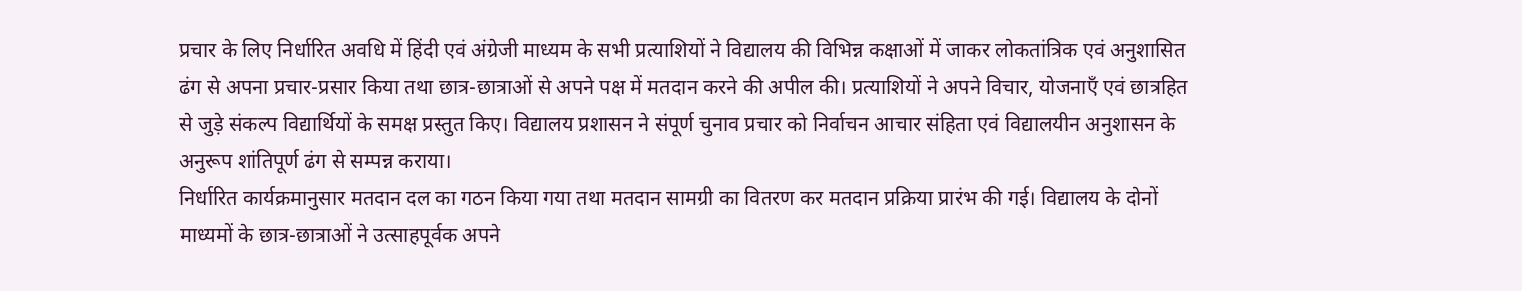प्रचार के लिए निर्धारित अवधि में हिंदी एवं अंग्रेजी माध्यम के सभी प्रत्याशियों ने विद्यालय की विभिन्न कक्षाओं में जाकर लोकतांत्रिक एवं अनुशासित ढंग से अपना प्रचार-प्रसार किया तथा छात्र-छात्राओं से अपने पक्ष में मतदान करने की अपील की। प्रत्याशियों ने अपने विचार, योजनाएँ एवं छात्रहित से जुड़े संकल्प विद्यार्थियों के समक्ष प्रस्तुत किए। विद्यालय प्रशासन ने संपूर्ण चुनाव प्रचार को निर्वाचन आचार संहिता एवं विद्यालयीन अनुशासन के अनुरूप शांतिपूर्ण ढंग से सम्पन्न कराया।
निर्धारित कार्यक्रमानुसार मतदान दल का गठन किया गया तथा मतदान सामग्री का वितरण कर मतदान प्रक्रिया प्रारंभ की गई। विद्यालय के दोनों माध्यमों के छात्र-छात्राओं ने उत्साहपूर्वक अपने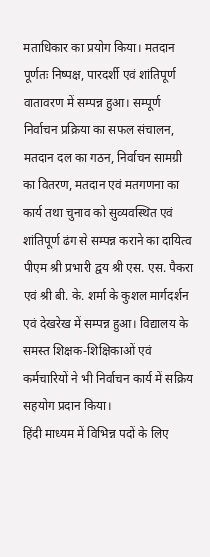मताधिकार का प्रयोग किया। मतदान पूर्णतः निष्पक्ष, पारदर्शी एवं शांतिपूर्ण वातावरण में सम्पन्न हुआ। सम्पूर्ण निर्वाचन प्रक्रिया का सफल संचालन, मतदान दल का गठन, निर्वाचन सामग्री का वितरण, मतदान एवं मतगणना का कार्य तथा चुनाव को सुव्यवस्थित एवं शांतिपूर्ण ढंग से सम्पन्न कराने का दायित्व पीएम श्री प्रभारी द्वय श्री एस. एस. पैकरा एवं श्री बी. के. शर्मा के कुशल मार्गदर्शन एवं देखरेख में सम्पन्न हुआ। विद्यालय के समस्त शिक्षक-शिक्षिकाओं एवं कर्मचारियों ने भी निर्वाचन कार्य में सक्रिय सहयोग प्रदान किया।
हिंदी माध्यम में विभिन्न पदों के लिए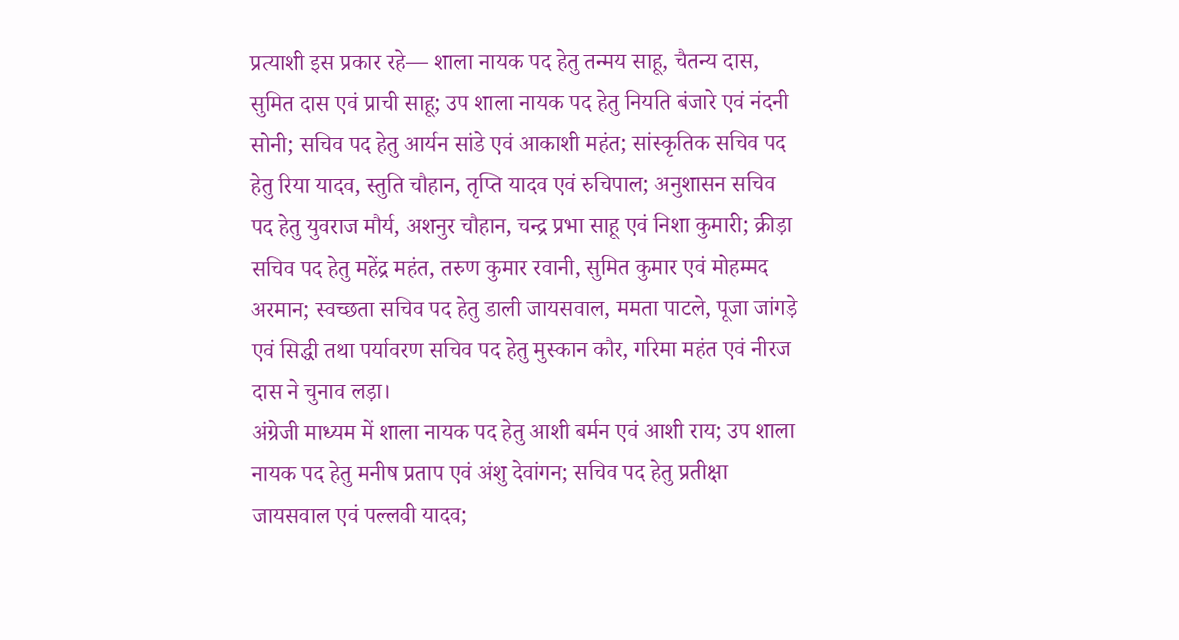प्रत्याशी इस प्रकार रहे— शाला नायक पद हेतु तन्मय साहू, चैतन्य दास, सुमित दास एवं प्राची साहू; उप शाला नायक पद हेतु नियति बंजारे एवं नंदनी सोनी; सचिव पद हेतु आर्यन सांडे एवं आकाशी महंत; सांस्कृतिक सचिव पद हेतु रिया यादव, स्तुति चौहान, तृप्ति यादव एवं रुचिपाल; अनुशासन सचिव पद हेतु युवराज मौर्य, अशनुर चौहान, चन्द्र प्रभा साहू एवं निशा कुमारी; क्रीड़ा सचिव पद हेतु महेंद्र महंत, तरुण कुमार रवानी, सुमित कुमार एवं मोहम्मद अरमान; स्वच्छता सचिव पद हेतु डाली जायसवाल, ममता पाटले, पूजा जांगड़े एवं सिद्धी तथा पर्यावरण सचिव पद हेतु मुस्कान कौर, गरिमा महंत एवं नीरज दास ने चुनाव लड़ा।
अंग्रेजी माध्यम में शाला नायक पद हेतु आशी बर्मन एवं आशी राय; उप शाला नायक पद हेतु मनीष प्रताप एवं अंशु देवांगन; सचिव पद हेतु प्रतीक्षा जायसवाल एवं पल्लवी यादव;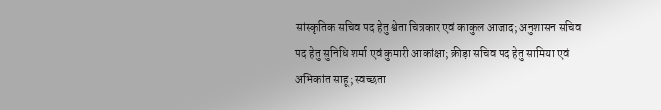सांस्कृतिक सचिव पद हेतु श्वेता चित्रकार एवं काकुल आजाद; अनुशासन सचिव पद हेतु सुनिधि शर्मा एवं कुमारी आकांक्षा; क्रीड़ा सचिव पद हेतु सामिया एवं अभिकांत साहू; स्वच्छता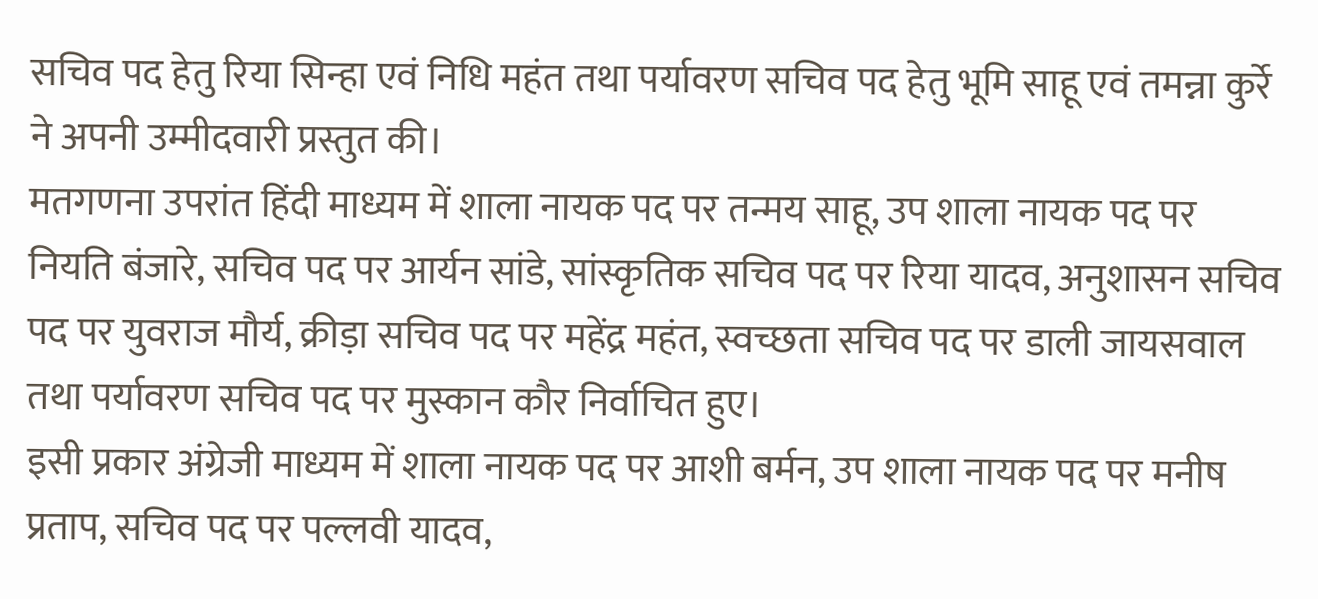सचिव पद हेतु रिया सिन्हा एवं निधि महंत तथा पर्यावरण सचिव पद हेतु भूमि साहू एवं तमन्ना कुर्रे ने अपनी उम्मीदवारी प्रस्तुत की।
मतगणना उपरांत हिंदी माध्यम में शाला नायक पद पर तन्मय साहू, उप शाला नायक पद पर नियति बंजारे, सचिव पद पर आर्यन सांडे, सांस्कृतिक सचिव पद पर रिया यादव, अनुशासन सचिव पद पर युवराज मौर्य, क्रीड़ा सचिव पद पर महेंद्र महंत, स्वच्छता सचिव पद पर डाली जायसवाल तथा पर्यावरण सचिव पद पर मुस्कान कौर निर्वाचित हुए।
इसी प्रकार अंग्रेजी माध्यम में शाला नायक पद पर आशी बर्मन, उप शाला नायक पद पर मनीष प्रताप, सचिव पद पर पल्लवी यादव,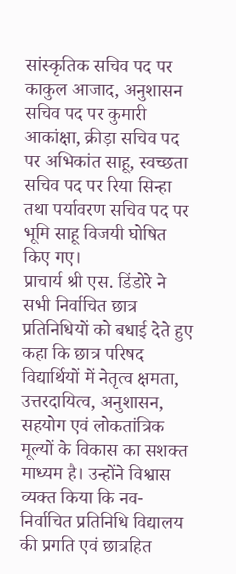सांस्कृतिक सचिव पद पर काकुल आजाद, अनुशासन सचिव पद पर कुमारी आकांक्षा, क्रीड़ा सचिव पद पर अभिकांत साहू, स्वच्छता सचिव पद पर रिया सिन्हा तथा पर्यावरण सचिव पद पर भूमि साहू विजयी घोषित किए गए।
प्राचार्य श्री एस. डिंडोरे ने सभी निर्वाचित छात्र प्रतिनिधियों को बधाई देते हुए कहा कि छात्र परिषद विद्यार्थियों में नेतृत्व क्षमता, उत्तरदायित्व, अनुशासन, सहयोग एवं लोकतांत्रिक मूल्यों के विकास का सशक्त माध्यम है। उन्होंने विश्वास व्यक्त किया कि नव-निर्वाचित प्रतिनिधि विद्यालय की प्रगति एवं छात्रहित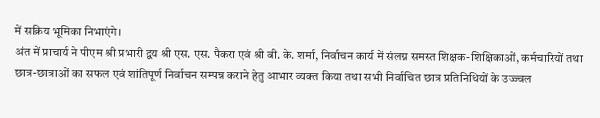में सक्रिय भूमिका निभाएंगे।
अंत में प्राचार्य ने पीएम श्री प्रभारी द्वय श्री एस. एस. पैकरा एवं श्री बी. के. शर्मा, निर्वाचन कार्य में संलग्न समस्त शिक्षक-शिक्षिकाओं, कर्मचारियों तथा छात्र-छात्राओं का सफल एवं शांतिपूर्ण निर्वाचन सम्पन्न कराने हेतु आभार व्यक्त किया तथा सभी निर्वाचित छात्र प्रतिनिधियों के उज्ज्वल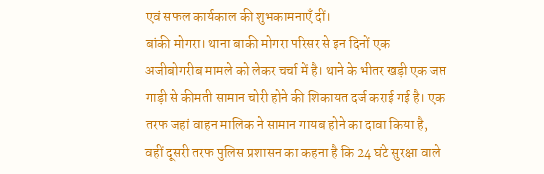एवं सफल कार्यकाल की शुभकामनाएँ दीं।
बांकी मोगरा। थाना बाकी मोगरा परिसर से इन दिनों एक अजीबोगरीब मामले को लेकर चर्चा में है। थाने के भीतर खड़ी एक जप्त गाड़ी से कीमती सामान चोरी होने की शिकायत दर्ज कराई गई है। एक तरफ जहां वाहन मालिक ने सामान गायब होने का दावा किया है, वहीं दूसरी तरफ पुलिस प्रशासन का कहना है कि 24 घंटे सुरक्षा वाले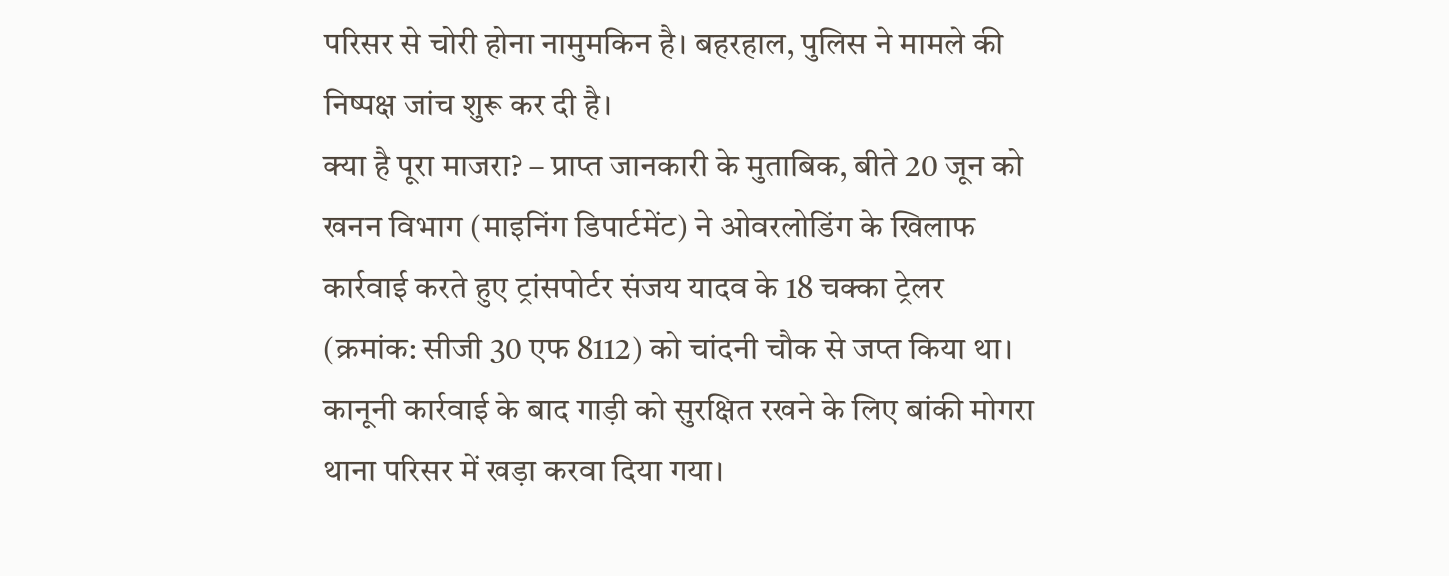परिसर से चोरी होना नामुमकिन है। बहरहाल, पुलिस ने मामले की निष्पक्ष जांच शुरू कर दी है।
क्या है पूरा माजरा? – प्राप्त जानकारी के मुताबिक, बीते 20 जून को खनन विभाग (माइनिंग डिपार्टमेंट) ने ओवरलोडिंग के खिलाफ कार्रवाई करते हुए ट्रांसपोर्टर संजय यादव के 18 चक्का ट्रेलर (क्रमांक: सीजी 30 एफ 8112) को चांदनी चौक से जप्त किया था। कानूनी कार्रवाई के बाद गाड़ी को सुरक्षित रखने के लिए बांकी मोगरा थाना परिसर में खड़ा करवा दिया गया।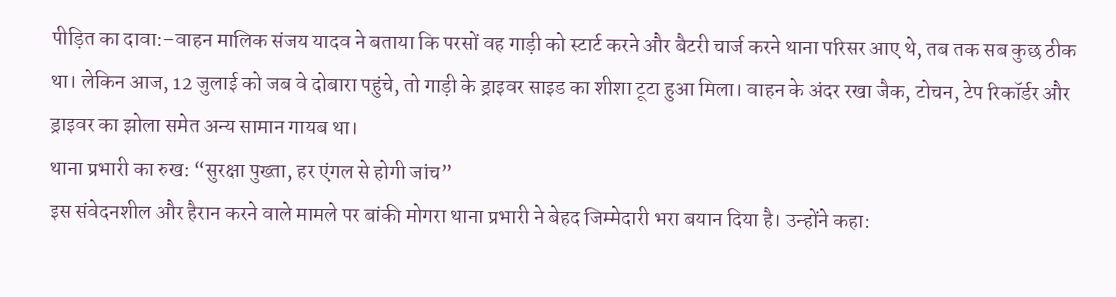पीड़ित का दावा:–वाहन मालिक संजय यादव ने बताया कि परसों वह गाड़ी को स्टार्ट करने और बैटरी चार्ज करने थाना परिसर आए थे, तब तक सब कुछ ठीक था। लेकिन आज, 12 जुलाई को जब वे दोबारा पहुंचे, तो गाड़ी के ड्राइवर साइड का शीशा टूटा हुआ मिला। वाहन के अंदर रखा जैक, टोचन, टेप रिकॉर्डर और ड्राइवर का झोला समेत अन्य सामान गायब था।
थाना प्रभारी का रुख: “सुरक्षा पुख्ता, हर एंगल से होगी जांच”
इस संवेदनशील और हैरान करने वाले मामले पर बांकी मोगरा थाना प्रभारी ने बेहद जिम्मेदारी भरा बयान दिया है। उन्होंने कहा: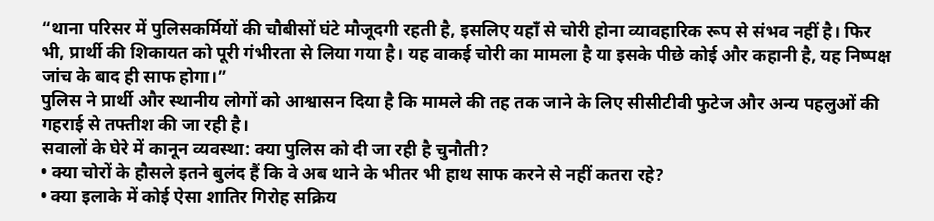“थाना परिसर में पुलिसकर्मियों की चौबीसों घंटे मौजूदगी रहती है, इसलिए यहाँ से चोरी होना व्यावहारिक रूप से संभव नहीं है। फिर भी, प्रार्थी की शिकायत को पूरी गंभीरता से लिया गया है। यह वाकई चोरी का मामला है या इसके पीछे कोई और कहानी है, यह निष्पक्ष जांच के बाद ही साफ होगा।”
पुलिस ने प्रार्थी और स्थानीय लोगों को आश्वासन दिया है कि मामले की तह तक जाने के लिए सीसीटीवी फुटेज और अन्य पहलुओं की गहराई से तफ्तीश की जा रही है।
सवालों के घेरे में कानून व्यवस्था: क्या पुलिस को दी जा रही है चुनौती?
• क्या चोरों के हौसले इतने बुलंद हैं कि वे अब थाने के भीतर भी हाथ साफ करने से नहीं कतरा रहे?
• क्या इलाके में कोई ऐसा शातिर गिरोह सक्रिय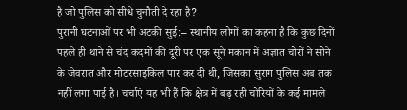है जो पुलिस को सीधे चुनौती दे रहा है?
पुरानी घटनाओं पर भी अटकी सुई:– स्थानीय लोगों का कहना है कि कुछ दिनों पहले ही थाने से चंद कदमों की दूरी पर एक सूने मकान में अज्ञात चोरों ने सोने के जेवरात और मोटरसाइकिल पार कर दी थी, जिसका सुराग पुलिस अब तक नहीं लगा पाई है। चर्चाएं यह भी हैं कि क्षेत्र में बढ़ रही चोरियों के कई मामले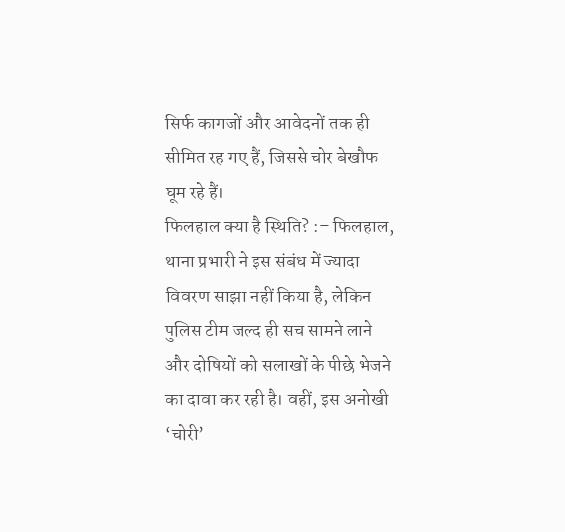सिर्फ कागजों और आवेदनों तक ही सीमित रह गए हैं, जिससे चोर बेखौफ घूम रहे हैं।
फिलहाल क्या है स्थिति? :– फिलहाल, थाना प्रभारी ने इस संबंध में ज्यादा विवरण साझा नहीं किया है, लेकिन पुलिस टीम जल्द ही सच सामने लाने और दोषियों को सलाखों के पीछे भेजने का दावा कर रही है। वहीं, इस अनोखी ‘चोरी’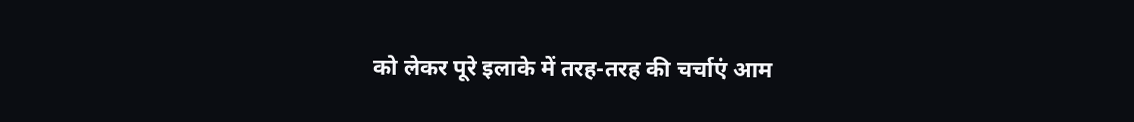को लेकर पूरे इलाके में तरह-तरह की चर्चाएं आम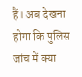हैं। अब देखना होगा कि पुलिस जांच में क्या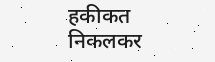हकीकत निकलकर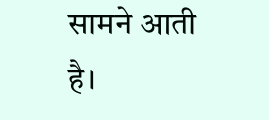सामने आती है।